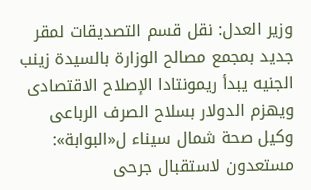وزير العدل: نقل قسم التصديقات لمقر جديد بمجمع مصالح الوزارة بالسيدة زينب    الجنيه يبدأ ريمونتادا الإصلاح الاقتصادى ويهزم الدولار بسلاح الصرف الرباعى    وكيل صحة شمال سيناء ل«البوابة»: مستعدون لاستقبال جرحى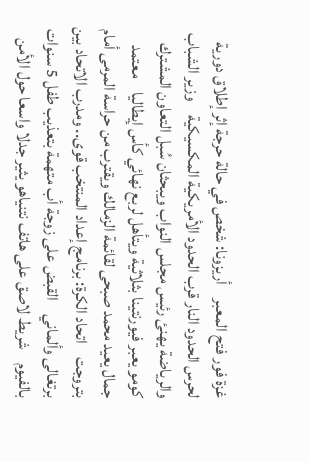غزة فور فتح المعبر    أريزونا: شخص في حالة حرجة إثر إطلاق دورية لحرس الحدود النار قرب الحدود الأمريكية المكسيكية    وزير الشباب والرياضة يهنئ رئيس مجلس النواب ويبحثان سُبل التعاون المشترك    كومو يعبر فيورنتينا بثلاثية ويتأهل لربع نهائي كأس إيطاليا    معتمد جمال يعيد محمد صبحى لقائمة الزمالك ويقترب من حراسة المرمى أمام بتروجت    اتحاد الكرة: برنامج إعداد المنتخب قوى.. ومدرب الاتحاد بين برتغالى وألماني    القبض على زوجة أب متهمة بتعذيب طفل 5 سنوات بالفيوم    شريط لاصق على هاتف نتنياهو يثير جدلا واسعا حول الأمن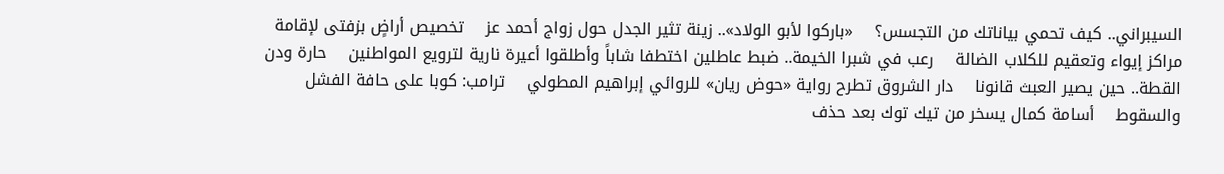السيبراني.. كيف تحمي بياناتك من التجسس؟    «باركوا لأبو الولاد».. زينة تثير الجدل حول زواج أحمد عز    تخصيص أراضٍ بزفتى لإقامة مراكز إيواء وتعقيم للكلاب الضالة    رعب في شبرا الخيمة.. ضبط عاطلين اختطفا شاباً وأطلقوا أعيرة نارية لترويع المواطنين    حارة ودن القطة.. حين يصير العبث قانونا    دار الشروق تطرح رواية «حوض ريان» للروائي إبراهيم المطولي    ترامب: كوبا على حافة الفشل والسقوط    أسامة كمال يسخر من تيك توك بعد حذف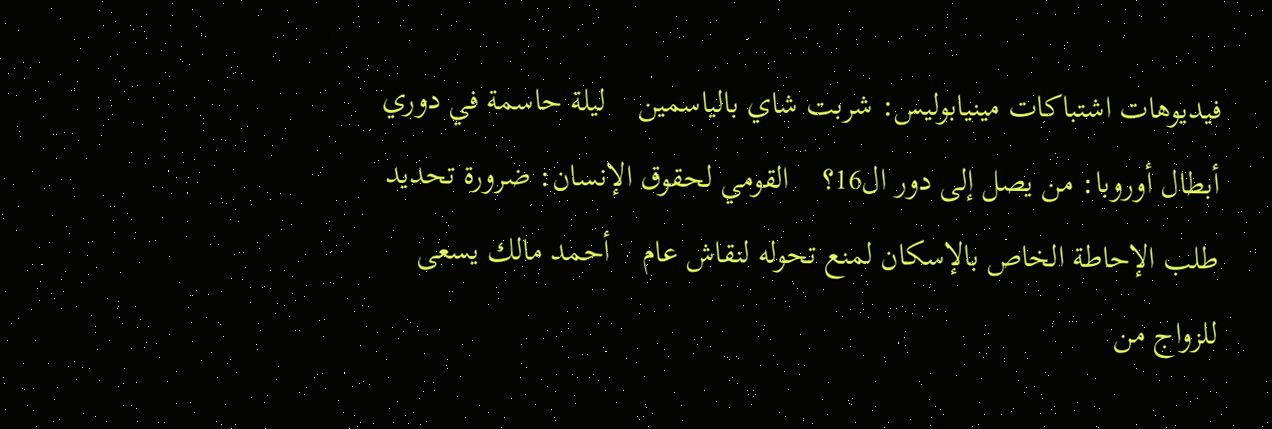فيديوهات اشتباكات مينيابوليس: شربت شاي بالياسمين    ليلة حاسمة في دوري أبطال أوروبا: من يصل إلى دور ال16؟    القومي لحقوق الإنسان: ضرورة تحديد طلب الإحاطة الخاص بالإسكان لمنع تحوله لنقاش عام    أحمد مالك يسعى للزواج من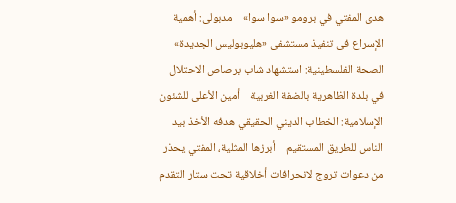هدى المفتي في برومو «سوا سوا»    مدبولى: أهمية الإسراع فى تنفيذ مستشفى «هليوبوليس الجديدة»    الصحة الفلسطينية: استشهاد شاب برصاص الاحتلال في بلدة الظاهرية بالضفة الغربية    أمين الأعلى للشئون الإسلامية: الخطاب الديني الحقيقي هدفه الأخذ بيد الناس للطريق المستقيم    أبرزها المثلية، المفتي يحذر من دعوات تروج لانحرافات أخلاقية تحت ستار التقدم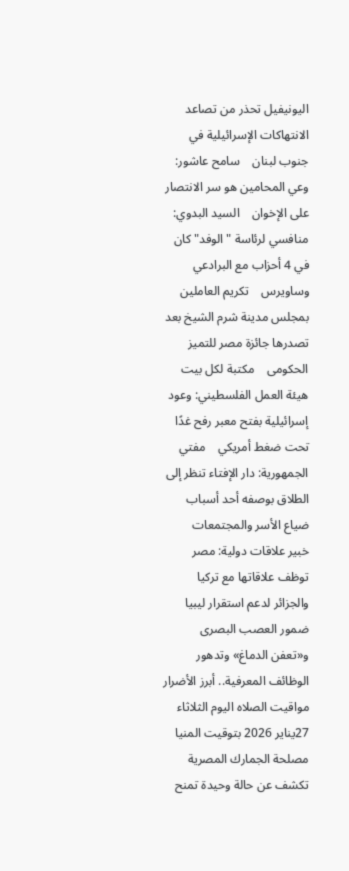اليونيفيل تحذر من تصاعد الانتهاكات الإسرائيلية في جنوب لبنان    سامح عاشور: وعي المحامين هو سر الانتصار على الإخوان    السيد البدوي: منافسي لرئاسة "الوفد" كان في 4 أحزاب مع البرادعي وساويرس    تكريم العاملين بمجلس مدينة شرم الشيخ بعد تصدرها جائزة مصر للتميز الحكومى    مكتبة لكل بيت    هيئة العمل الفلسطيني: وعود إسرائيلية بفتح معبر رفح غدًا تحت ضغط أمريكي    مفتي الجمهورية: دار الإفتاء تنظر إلى الطلاق بوصفه أحد أسباب ضياع الأسر والمجتمعات    خبير علاقات دولية: مصر توظف علاقاتها مع تركيا والجزائر لدعم استقرار ليبيا    ضمور العصب البصرى و«تعفن الدماغ» وتدهور الوظائف المعرفية.. أبرز الأضرار    مواقيت الصلاه اليوم الثلاثاء 27يناير 2026 بتوقيت المنيا    مصلحة الجمارك المصرية تكشف عن حالة وحيدة تمنح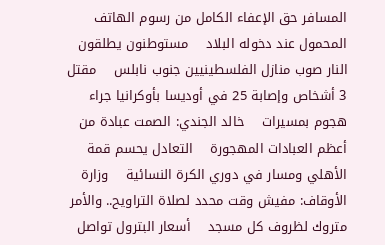المسافر حق الإعفاء الكامل من رسوم الهاتف المحمول عند دخوله البلاد    مستوطنون يطلقون النار صوب منازل الفلسطينيين جنوب نابلس    مقتل 3 أشخاص وإصابة 25 في أوديسا بأوكرانيا جراء هجوم بمسيرات    خالد الجندي: الصمت عبادة من أعظم العبادات المهجورة    التعادل يحسم قمة الأهلي ومسار في دوري الكرة النسائية    وزارة الأوقاف: مفيش وقت محدد لصلاة التراويح.. والأمر متروك لظروف كل مسجد    أسعار البترول تواصل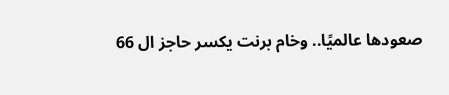صعودها عالميًا.. وخام برنت يكسر حاجز ال 66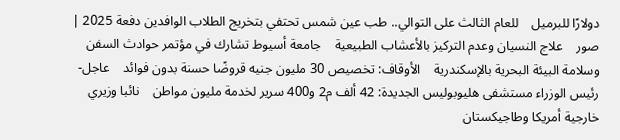دولارًا للبرميل    للعام الثالث على التوالي.. طب عين شمس تحتفي بتخريج الطلاب الوافدين دفعة 2025 | صور    علاج النسيان وعدم التركيز بالأعشاب الطبيعية    جامعة أسيوط تشارك في مؤتمر حوادث السفن وسلامة البيئة البحرية بالإسكندرية    الأوقاف: تخصيص 30 مليون جنيه قروضًا حسنة بدون فوائد    عاجل- رئيس الوزراء مستشفى هليوبوليس الجديدة: 42 ألف م2 و400 سرير لخدمة مليون مواطن    نائبا وزيري خارجية أمريكا وطاجيكستان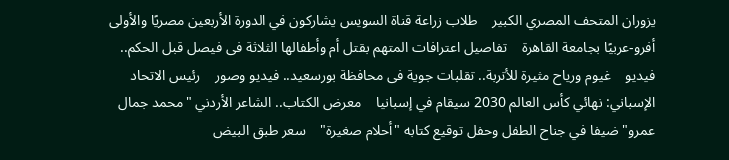يزوران المتحف المصري الكبير    طلاب زراعة قناة السويس يشاركون في الدورة الأربعين مصريًا والأولى أفرو-عربيًا بجامعة القاهرة    تفاصيل اعترافات المتهم بقتل أم وأطفالها الثلاثة فى فيصل قبل الحكم.. فيديو    غيوم ورياح مثيرة للأتربة.. تقلبات جوية فى محافظة بورسعيد.. فيديو وصور    رئيس الاتحاد الإسباني: نهائي كأس العالم 2030 سيقام في إسبانيا    معرض الكتاب.. الشاعر الأردني "محمد جمال عمرو" ضيفا في جناح الطفل وحفل توقيع كتابه "أحلام صغيرة"    سعر طبق البيض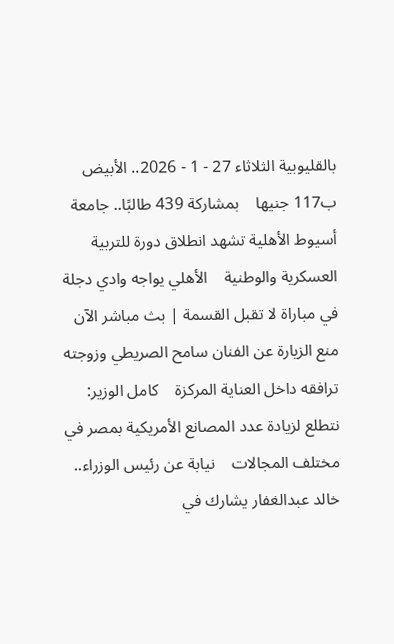بالقليوبية الثلاثاء 27 - 1 - 2026.. الأبيض ب117 جنيها    بمشاركة 439 طالبًا.. جامعة أسيوط الأهلية تشهد انطلاق دورة للتربية العسكرية والوطنية    الأهلي يواجه وادي دجلة في مباراة لا تقبل القسمة | بث مباشر الآن    منع الزيارة عن الفنان سامح الصريطي وزوجته ترافقه داخل العناية المركزة    كامل الوزير: نتطلع لزيادة عدد المصانع الأمريكية بمصر في مختلف المجالات    نيابة عن رئيس الوزراء.. خالد عبدالغفار يشارك في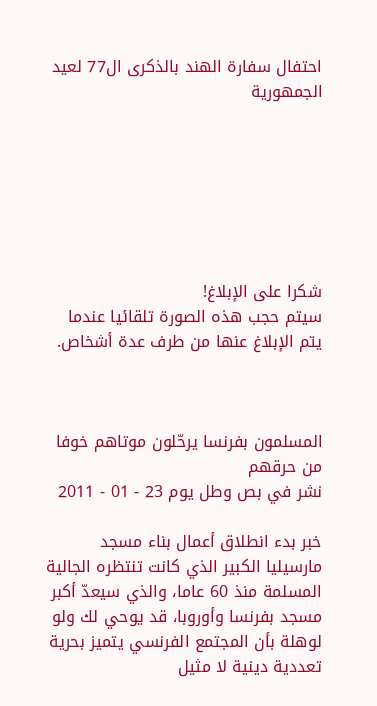احتفال سفارة الهند بالذكرى ال77 لعيد الجمهورية







شكرا على الإبلاغ!
سيتم حجب هذه الصورة تلقائيا عندما يتم الإبلاغ عنها من طرف عدة أشخاص.



المسلمون بفرنسا يرحّلون موتاهم خوفا من حرقهم
نشر في بص وطل يوم 23 - 01 - 2011

خبر بدء انطلاق أعمال بناء مسجد مارسيليا الكبير الذي كانت تنتظره الجالية المسلمة منذ 60 عاما، والذي سيعدّ أكبر مسجد بفرنسا وأوروبا، قد يوحي لك ولو لوهلة بأن المجتمع الفرنسي يتميز بحرية تعددية دينية لا مثيل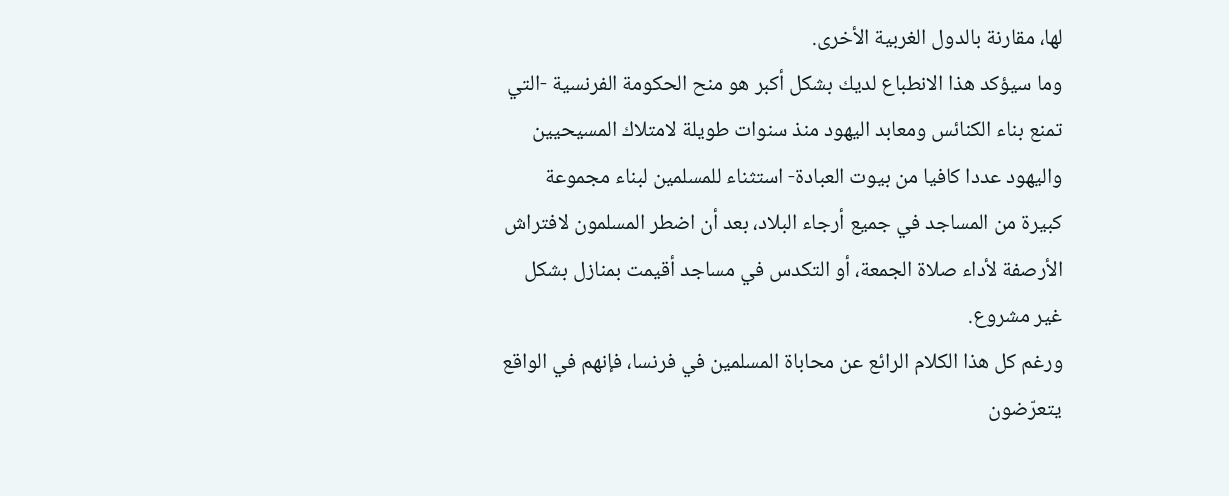لها، مقارنة بالدول الغربية الأخرى.
وما سيؤكد هذا الانطباع لديك بشكل أكبر هو منح الحكومة الفرنسية -التي تمنع بناء الكنائس ومعابد اليهود منذ سنوات طويلة لامتلاك المسيحيين واليهود عددا كافيا من بيوت العبادة- استثناء للمسلمين لبناء مجموعة كبيرة من المساجد في جميع أرجاء البلاد، بعد أن اضطر المسلمون لافتراش الأرصفة لأداء صلاة الجمعة، أو التكدس في مساجد أقيمت بمنازل بشكل غير مشروع.
ورغم كل هذا الكلام الرائع عن محاباة المسلمين في فرنسا، فإنهم في الواقع يتعرّضون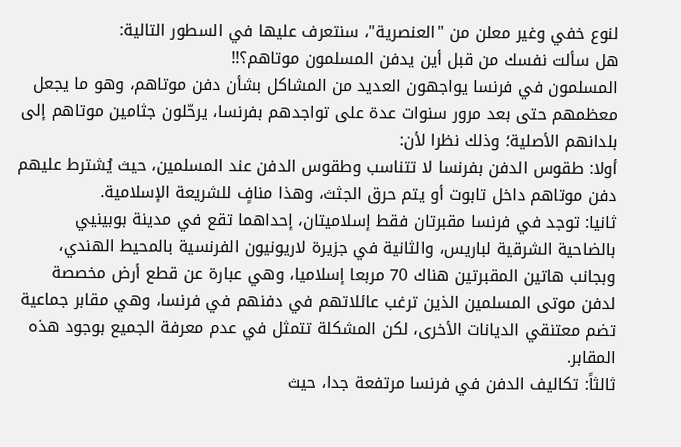لنوع خفي وغير معلن من "العنصرية"، سنتعرف عليها في السطور التالية:
هل سألت نفسك من قبل أين يدفن المسلمون موتاهم؟!!
المسلمون في فرنسا يواجهون العديد من المشاكل بشأن دفن موتاهم، وهو ما يجعل معظمهم حتى بعد مرور سنوات عدة على تواجدهم بفرنسا، يرحّلون جثامين موتاهم إلى بلدانهم الأصلية؛ وذلك نظرا لأن:
أولا: طقوس الدفن بفرنسا لا تتناسب وطقوس الدفن عند المسلمين، حيث يُشترط عليهم دفن موتاهم داخل تابوت أو يتم حرق الجثث، وهذا منافٍ للشريعة الإسلامية.
ثانيا: توجد في فرنسا مقبرتان فقط إسلاميتان، إحداهما تقع في مدينة بوبينيي بالضاحية الشرقية لباريس، والثانية في جزيرة لاريونيون الفرنسية بالمحيط الهندي، وبجانب هاتين المقبرتين هناك 70 مربعا إسلاميا، وهي عبارة عن قطع أرض مخصصة لدفن موتى المسلمين الذين ترغب عائلاتهم في دفنهم في فرنسا، وهي مقابر جماعية تضم معتنقي الديانات الأخرى، لكن المشكلة تتمثل في عدم معرفة الجميع بوجود هذه المقابر.
ثالثاً: تكاليف الدفن في فرنسا مرتفعة جدا، حيث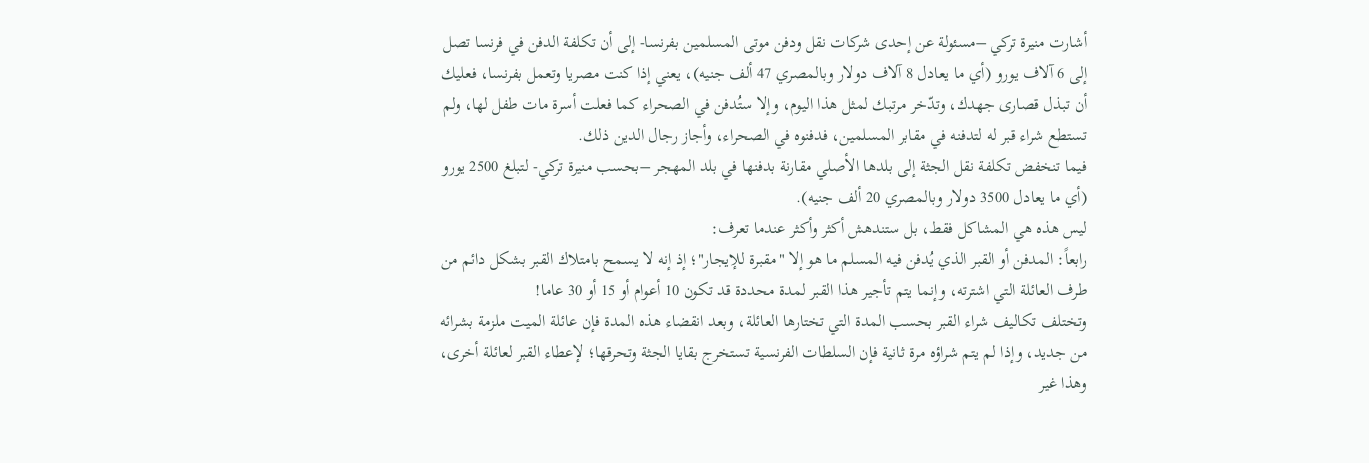أشارت منيرة تركي –مسئولة عن إحدى شركات نقل ودفن موتى المسلمين بفرنسا- إلى أن تكلفة الدفن في فرنسا تصل إلى 6 آلاف يورو (أي ما يعادل 8 آلاف دولار وبالمصري 47 ألف جنيه)، يعني إذا كنت مصريا وتعمل بفرنسا، فعليك أن تبذل قصارى جهدك، وتدّخر مرتبك لمثل هذا اليوم، وإلا ستُدفن في الصحراء كما فعلت أسرة مات طفل لها، ولم تستطع شراء قبر له لتدفنه في مقابر المسلمين، فدفنوه في الصحراء، وأجاز رجال الدين ذلك.
فيما تنخفض تكلفة نقل الجثة إلى بلدها الأصلي مقارنة بدفنها في بلد المهجر –بحسب منيرة تركي- لتبلغ 2500 يورو (أي ما يعادل 3500 دولار وبالمصري 20 ألف جنيه).
ليس هذه هي المشاكل فقط، بل ستندهش أكثر وأكثر عندما تعرف:
رابعاً: المدفن أو القبر الذي يُدفن فيه المسلم ما هو إلا "مقبرة للإيجار"؛ إذ إنه لا يسمح بامتلاك القبر بشكل دائم من طرف العائلة التي اشترته، وإنما يتم تأجير هذا القبر لمدة محددة قد تكون 10 أعوام أو 15 أو 30 عاما!
وتختلف تكاليف شراء القبر بحسب المدة التي تختارها العائلة، وبعد انقضاء هذه المدة فإن عائلة الميت ملزمة بشرائه من جديد، وإذا لم يتم شراؤه مرة ثانية فإن السلطات الفرنسية تستخرج بقايا الجثة وتحرقها؛ لإعطاء القبر لعائلة أخرى، وهذا غير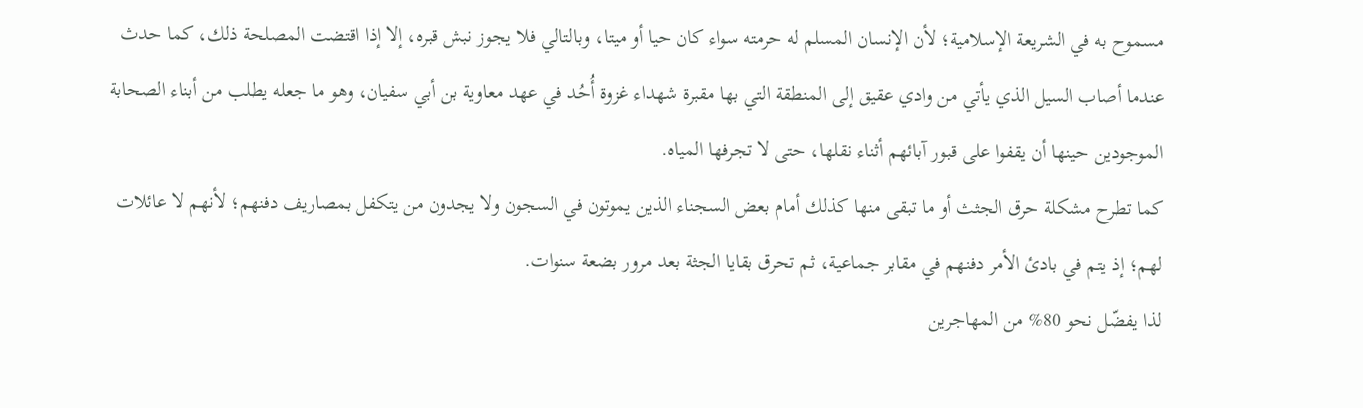مسموح به في الشريعة الإسلامية؛ لأن الإنسان المسلم له حرمته سواء كان حيا أو ميتا، وبالتالي فلا يجوز نبش قبره، إلا إذا اقتضت المصلحة ذلك، كما حدث عندما أصاب السيل الذي يأتي من وادي عقيق إلى المنطقة التي بها مقبرة شهداء غزوة أُحُد في عهد معاوية بن أبي سفيان، وهو ما جعله يطلب من أبناء الصحابة الموجودين حينها أن يقفوا على قبور آبائهم أثناء نقلها، حتى لا تجرفها المياه.
كما تطرح مشكلة حرق الجثث أو ما تبقى منها كذلك أمام بعض السجناء الذين يموتون في السجون ولا يجدون من يتكفل بمصاريف دفنهم؛ لأنهم لا عائلات لهم؛ إذ يتم في بادئ الأمر دفنهم في مقابر جماعية، ثم تحرق بقايا الجثة بعد مرور بضعة سنوات.
لذا يفضّل نحو 80% من المهاجرين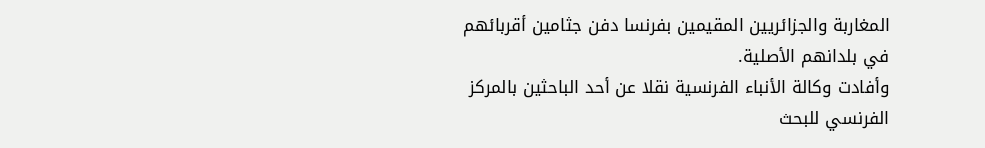المغاربة والجزائريين المقيمين بفرنسا دفن جثامين أقربائهم في بلدانهم الأصلية.
وأفادت وكالة الأنباء الفرنسية نقلا عن أحد الباحثين بالمركز الفرنسي للبحث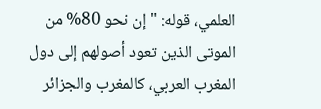العلمي، قوله: "إن نحو 80% من الموتى الذين تعود أصولهم إلى دول المغرب العربي، كالمغرب والجزائر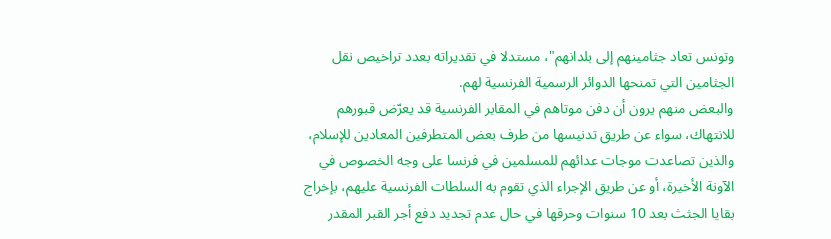وتونس تعاد جثامينهم إلى بلدانهم"، مستدلا في تقديراته بعدد تراخيص نقل الجثامين التي تمنحها الدوائر الرسمية الفرنسية لهم.
والبعض منهم يرون أن دفن موتاهم في المقابر الفرنسية قد يعرّض قبورهم للانتهاك، سواء عن طريق تدنيسها من طرف بعض المتطرفين المعادين للإسلام، والذين تصاعدت موجات عدائهم للمسلمين في فرنسا على وجه الخصوص في الآونة الأخيرة، أو عن طريق الإجراء الذي تقوم به السلطات الفرنسية عليهم، بإخراج بقايا الجثث بعد 10 سنوات وحرقها في حال عدم تجديد دفع أجر القبر المقدر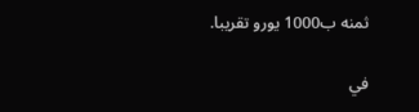ثمنه ب1000 يورو تقريبا.

في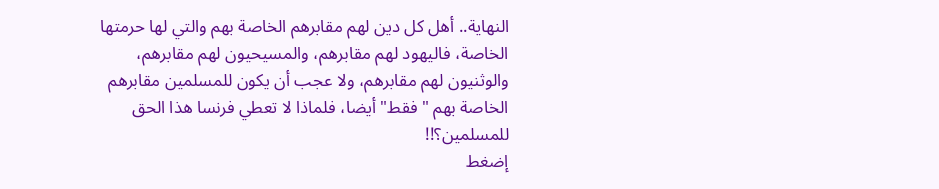النهاية.. أهل كل دين لهم مقابرهم الخاصة بهم والتي لها حرمتها الخاصة، فاليهود لهم مقابرهم، والمسيحيون لهم مقابرهم، والوثنيون لهم مقابرهم، ولا عجب أن يكون للمسلمين مقابرهم الخاصة بهم "فقط" أيضا، فلماذا لا تعطي فرنسا هذا الحق للمسلمين؟!!
إضغط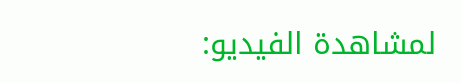لمشاهدة الفيديو: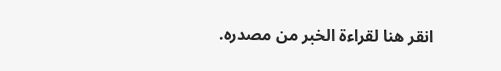انقر هنا لقراءة الخبر من مصدره.